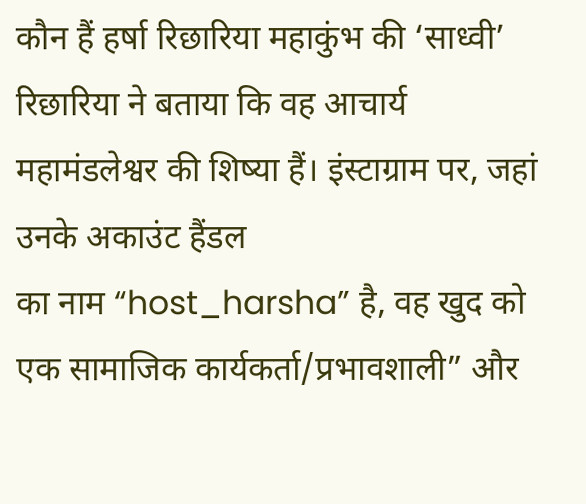कौन हैं हर्षा रिछारिया महाकुंभ की ‘साध्वी’
रिछारिया ने बताया कि वह आचार्य महामंडलेश्वर की शिष्या हैं। इंस्टाग्राम पर, जहां उनके अकाउंट हैंडल
का नाम “host_harsha” है, वह खुद को एक सामाजिक कार्यकर्ता/प्रभावशाली” और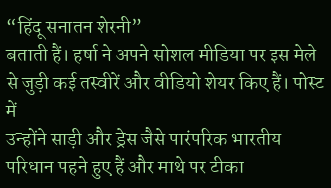“हिंदू सनातन शेरनी”
बताती हैं। हर्षा ने अपने सोशल मीडिया पर इस मेले से जुड़ी कई तस्वीरें और वीडियो शेयर किए हैं। पोस्ट में
उन्होंने साड़ी और ड्रेस जैसे पारंपरिक भारतीय परिधान पहने हुए हैं और माथे पर टीका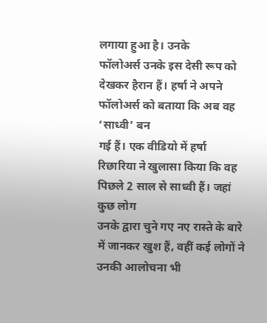लगाया हुआ है। उनके
फॉलोअर्स उनके इस देसी रूप को देखकर हैरान हैं। हर्षा ने अपने फॉलोअर्स को बताया कि अब वह ‘साध्वी’ बन
गई हैं। एक वीडियो में हर्षा रिछारिया ने खुलासा किया कि वह पिछले 2 साल से साध्वी हैं। जहां कुछ लोग
उनके द्वारा चुने गए नए रास्ते के बारे में जानकर खुश हैं, वहीं कई लोगों ने उनकी आलोचना भी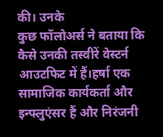की। उनके
कुछ फॉलोअर्स ने बताया कि कैसे उनकी तस्वीरें वेस्टर्न आउटफिट में हैं।हर्षा एक सामाजिक कार्यकर्ता और
इन्फ्लुएंसर हैं और निरंजनी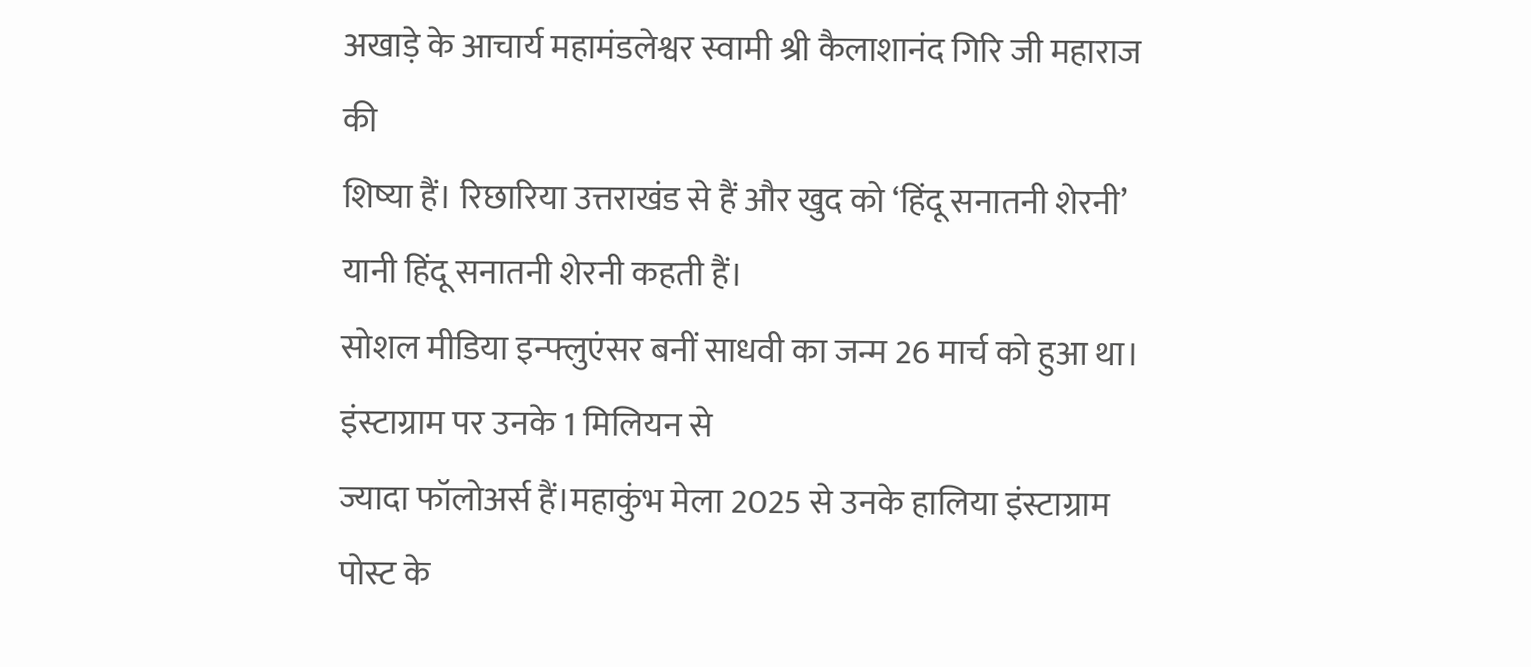अखाड़े के आचार्य महामंडलेश्वर स्वामी श्री कैलाशानंद गिरि जी महाराज की
शिष्या हैं। रिछारिया उत्तराखंड से हैं और खुद को ‘हिंदू सनातनी शेरनी’ यानी हिंदू सनातनी शेरनी कहती हैं।
सोशल मीडिया इन्फ्लुएंसर बनीं साधवी का जन्म 26 मार्च को हुआ था। इंस्टाग्राम पर उनके 1 मिलियन से
ज्यादा फॉलोअर्स हैं।महाकुंभ मेला 2025 से उनके हालिया इंस्टाग्राम पोस्ट के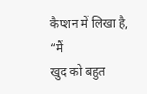कैप्शन में लिखा है, “मैं
खुद को बहुत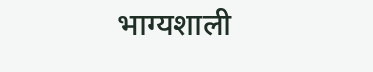भाग्यशाली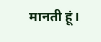मानती हूं।